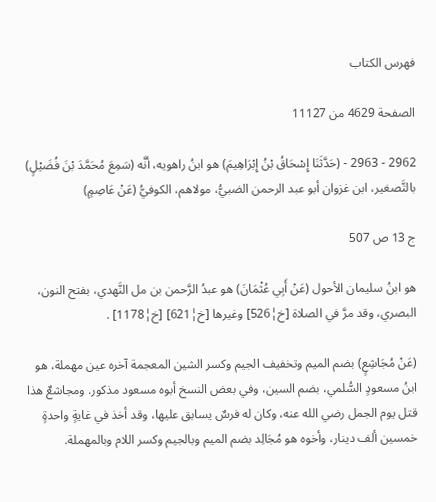فهرس الكتاب

الصفحة 4629 من 11127

2962 - 2963 - (حَدَّثَنَا إِسْحَاقُ بْنُ إِبْرَاهِيمَ) هو ابنُ راهويه، أنَّه (سَمِعَ مُحَمَّدَ بْنَ فُضَيْلٍ) بالتَّصغير، ابن غزوان أبو عبد الرحمن الضبيُّ، مولاهم، الكوفيُّ (عَنْ عَاصِمٍ)

ج 13 ص 507

هو ابنُ سليمان الأحول (عَنْ أَبِي عُثْمَانَ) هو عبدُ الرَّحمن بن مل النَّهدي، بفتح النون، البصري، وقد مرَّ في الصلاة [خ¦526] وغيرها [خ¦621] [خ¦1178] .

(عَنْ مُجَاشِعٍ) بضم الميم وتخفيف الجيم وكسر الشين المعجمة آخره عين مهملة، هو ابنُ مسعودٍ السُّلمي، بضم السين، وفي بعض النسخ أبوه مسعود مذكور. ومجاشعٌ هذا قتل يوم الجمل رضي الله عنه، وكان له فرسٌ يسابق عليها، وقد أخذ في غايةٍ واحدةٍ خمسين ألف دينار، وأخوه هو مُجَالِد بضم الميم وبالجيم وكسر اللام وبالمهملة.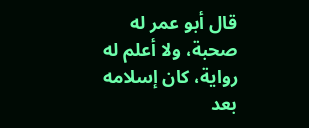قال أبو عمر له صحبة، ولا أعلم له رواية، كان إسلامه بعد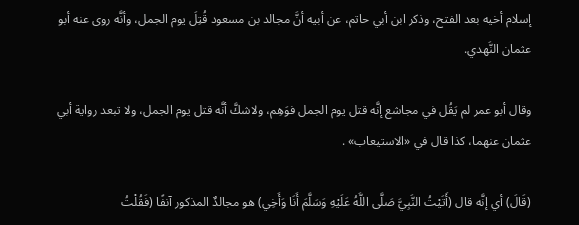إسلام أخيه بعد الفتح، وذكر ابن أبي حاتم، عن أبيه أنَّ مجالد بن مسعود قُتِلَ يوم الجمل، وأنَّه روى عنه أبو عثمان النَّهدي.

وقال أبو عمر لم يَقُل في مجاشع إنَّه قتل يوم الجمل فوَهِم، ولاشكَّ أنَّه قتل يوم الجمل، ولا تبعد رواية أبي عثمان عنهما، كذا قال في «الاستيعاب» .

(قَالَ) أي إنَّه قال (أَتَيْتُ النَّبِيَّ صَلَّى اللَّهُ عَلَيْهِ وَسَلَّمَ أَنَا وَأَخِي) هو مجالدٌ المذكور آنفًا (فَقُلْتُ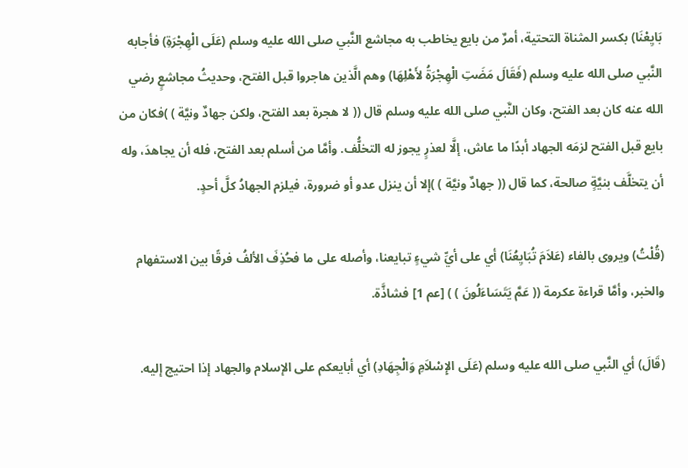بَايِعْنَا) بكسر المثناة التحتية، أمرٌ من بايع يخاطب به مجاشع النَّبي صلى الله عليه وسلم (عَلَى الْهِجْرَةِ) فأجابه النَّبي صلى الله عليه وسلم (فَقَالَ مَضَتِ الْهِجْرَةُ لأَهْلِهَا) وهم الَّذين هاجروا قبل الفتح، وحديثُ مجاشعٍ رضي الله عنه كان بعد الفتح، وكان النَّبي صلى الله عليه وسلم قال (( لا هجرة بعد الفتح، ولكن جهادٌ ونيَّة ) )فكان من بايع قبل الفتح لزمَه الجهاد أبدًا ما عاش، إلَّا لعذرٍ يجوز له التخلُّف. وأمَّا من أسلم بعد الفتح، فله أن يجاهدَ، وله أن يتخلَّف بنيَّةٍ صالحة، كما قال (( جهادٌ ونيَّة ) )إلا أن ينزل عدو أو ضرورة، فيلزم الجهادُ كلَّ أحدٍ.

(قُلْتُ) ويروى بالفاء (عَلاَمَ تُبَايِعُنَا) أي على أيِّ شيءٍ تبايعنا، وأصله على ما فحُذِفَ الألفُ فرقًا بين الاستفهام والخبر، وأمَّا قراءة عكرمة (( عَمَّ يَتَسَاءَلُونَ ) ) [عم 1] فشاذَّة.

(قَالَ) أي النَّبي صلى الله عليه وسلم (عَلَى الإِسْلاَمِ وَالْجِهَادِ) أي أبايعكم على الإسلام والجهاد إذا احتيج إليه.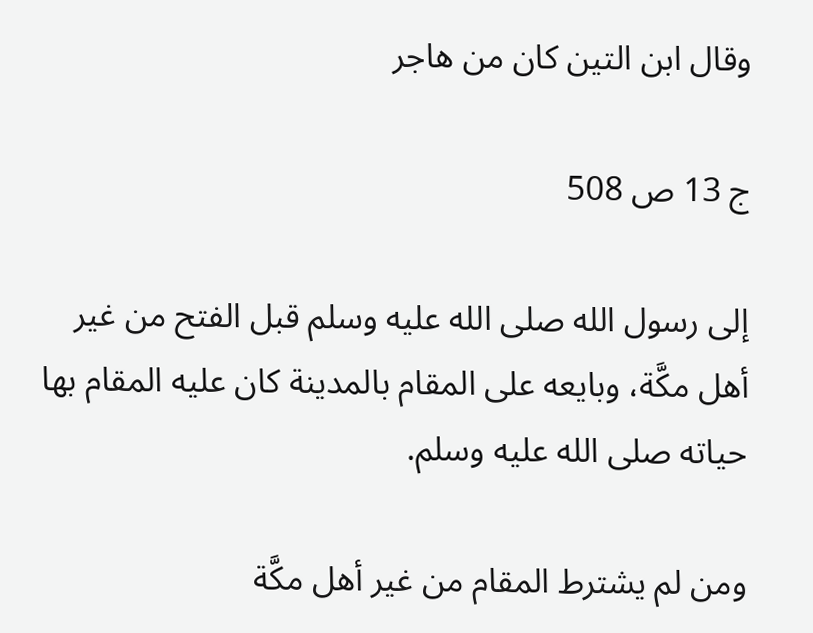وقال ابن التين كان من هاجر

ج 13 ص 508

إلى رسول الله صلى الله عليه وسلم قبل الفتح من غير أهل مكَّة، وبايعه على المقام بالمدينة كان عليه المقام بها حياته صلى الله عليه وسلم.

ومن لم يشترط المقام من غير أهل مكَّة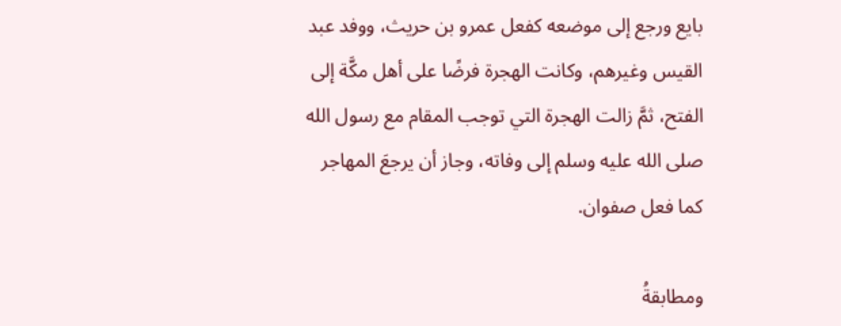بايع ورجع إلى موضعه كفعل عمرو بن حريث، ووفد عبد القيس وغيرهم، وكانت الهجرة فرضًا على أهل مكَّة إلى الفتح، ثمَّ زالت الهجرة التي توجب المقام مع رسول الله صلى الله عليه وسلم إلى وفاته، وجاز أن يرجعَ المهاجر كما فعل صفوان.

ومطابقةُ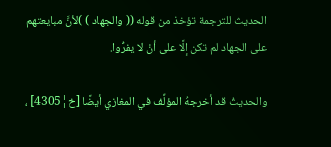الحديث للترجمة تؤخذ من قوله (( والجهاد ) )لأنَّ مبايعتهم على الجهاد لم تكن إلَّا على أنْ لا يفرُّوا.

والحديثُ قد أخرجهُ المؤلِّف في المغازي أيضًا [خ¦4305] ،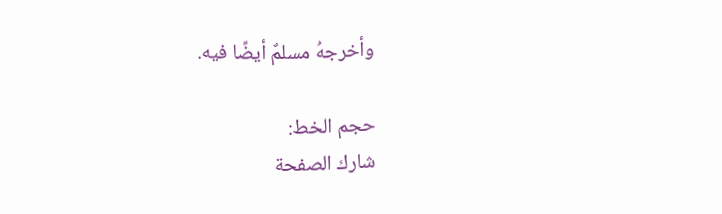وأخرجهُ مسلمٌ أيضًا فيه.

حجم الخط:
شارك الصفحة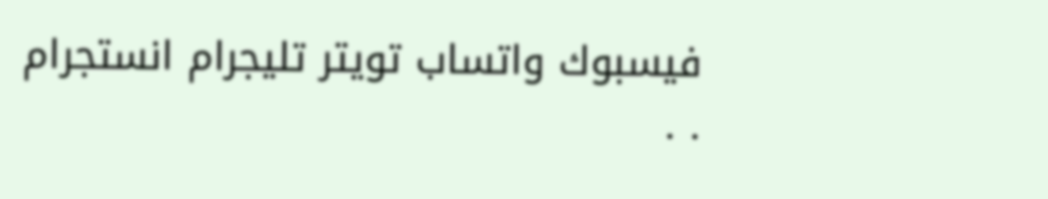فيسبوك واتساب تويتر تليجرام انستجرام
. .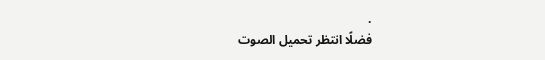.
فضلًا انتظر تحميل الصوت